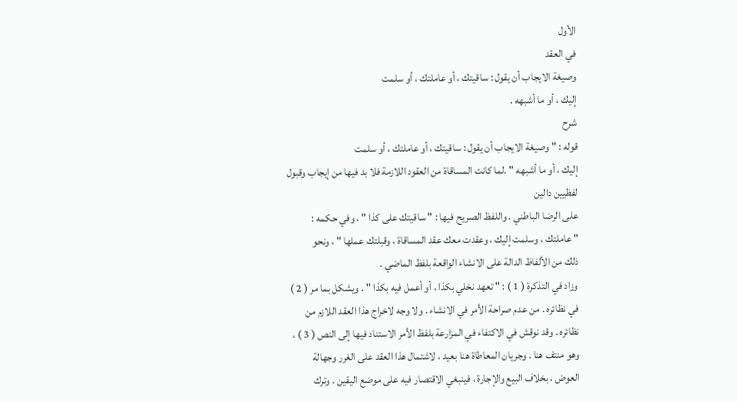الأول
في العقد
وصيغة الايجاب أن يقول : ساقيتك ، أو عاملتك ، أو سلمت
إليك ، أو ما أشبهه .
شرح
قوله : " وصيغة الايجاب أن يقول : ساقيتك ، أو عاملتك ، أو سلمت
إليك ، أو ما أشبهه " .لما كانت المساقاة من العقود اللازمة فلا بد فيها من إيجاب وقبول لفظيين دالين
على الرضا الباطني . واللفظ الصريح فيها : " ساقيتك على كذا " ، وفي حكمه :
" عاملتك ، وسلمت إليك ، وعقدت معك عقد المساقاة ، وقبلتك عملها " ، ونحو
ذلك من الألفاظ الدالة على الانشاء الواقعة بلفظ الماضي .
وزاد في التذكرة ( 1 ) : " تعهد نخلي بكذا ، أو أعمل فيه بكذا " . ويشكل بما مر ( 2 )
في نظائره . من عدم صراحة الأمر في الانشاء . ولا وجه لاخراج هذا العقد اللازم من
نظائره . وقد نوقش في الاكتفاء في المزارعة بلفظ الأمر الاستناد فيها إلى النص ( 3 ) ،
وهو منتف هنا . وجريان المعاطاة هنا بعيد ، لاشتمال هذا العقد على الغرر وجهالة
العوض ، بخلاف البيع والإجارة ، فينبغي الاقتصار فيه على موضع اليقين . وترك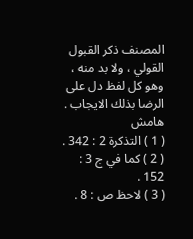المصنف ذكر القبول القولي ، ولا بد منه ، وهو كل لفظ دل على الرضا بذلك الايجاب .
هامش
( 1 ) التذكرة 2 : 342 .
( 2 ) كما في ج 3 : 152 .
( 3 ) لاحظ ص : 8 .